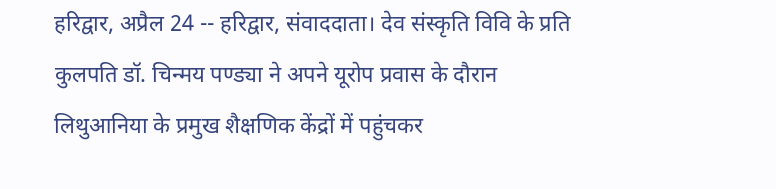हरिद्वार, अप्रैल 24 -- हरिद्वार, संवाददाता। देव संस्कृति विवि के प्रति कुलपति डॉ. चिन्मय पण्ड्या ने अपने यूरोप प्रवास के दौरान लिथुआनिया के प्रमुख शैक्षणिक केंद्रों में पहुंचकर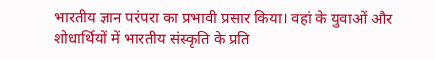भारतीय ज्ञान परंपरा का प्रभावी प्रसार किया। वहां के युवाओं और शोधार्थियों में भारतीय संस्कृति के प्रति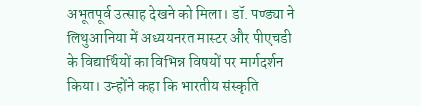अभूतपूर्व उत्साह देखने को मिला। डॉ. पण्ड्या ने लिथुआनिया में अध्ययनरत मास्टर और पीएचडी के विद्यार्थियों का विभिन्न विषयों पर मार्गदर्शन किया। उन्होंने कहा कि भारतीय संस्कृति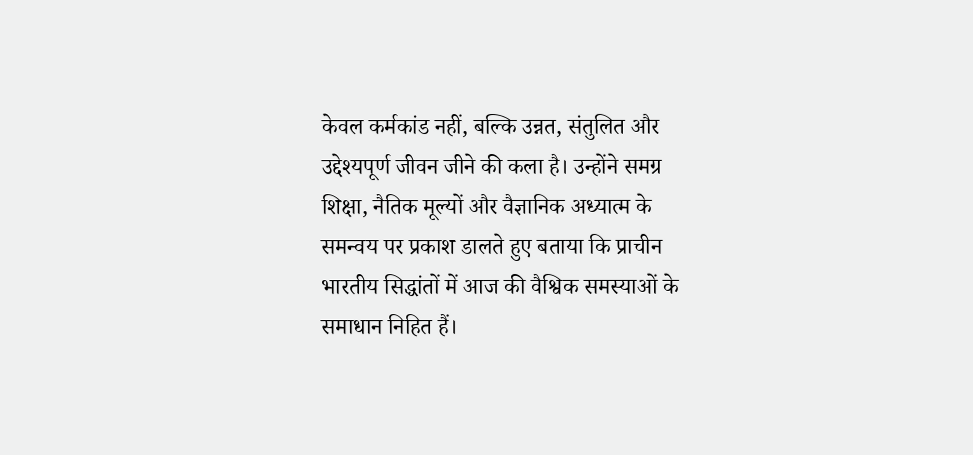केवल कर्मकांड नहीं, बल्कि उन्नत, संतुलित और उद्देश्यपूर्ण जीवन जीने की कला है। उन्होंने समग्र शिक्षा, नैतिक मूल्यों और वैज्ञानिक अध्यात्म के समन्वय पर प्रकाश डालते हुए बताया कि प्राचीन भारतीय सिद्धांतों में आज की वैश्विक समस्याओं के समाधान निहित हैं।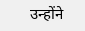उन्होंने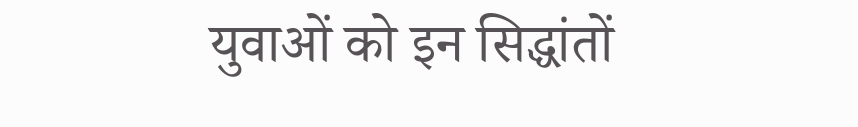युवाओं को इन सिद्धांतों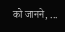को जानने, ...